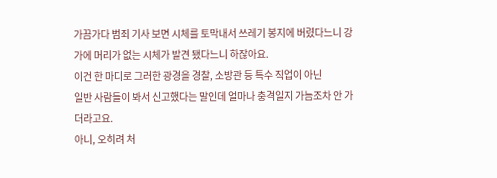가끔가다 범죄 기사 보면 시체를 토막내서 쓰레기 봉지에 버렸다느니 강가에 머리가 없는 시체가 발견 됐다느니 하잖아요.
이건 한 마디로 그러한 광경을 경찰, 소방관 등 특수 직업이 아닌
일반 사람들이 봐서 신고했다는 말인데 얼마나 충격일지 가늠조차 안 가더라고요.
아니, 오히려 처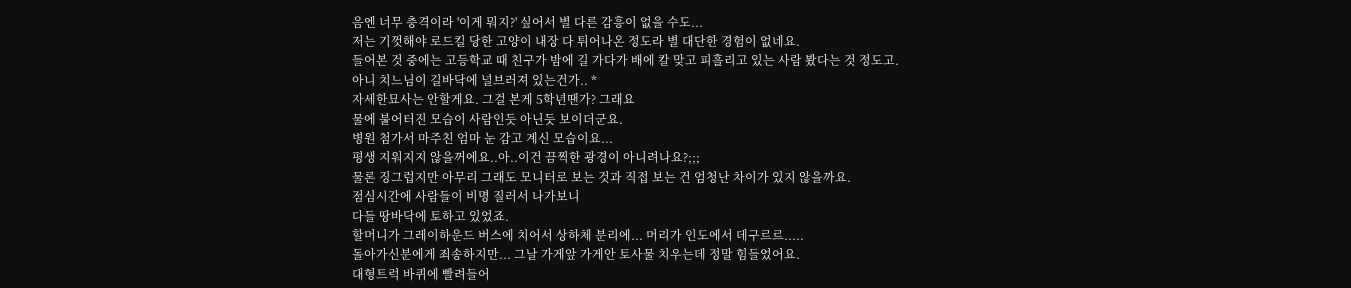음엔 너무 충격이라 '이게 뭐지?' 싶어서 별 다른 감흥이 없을 수도...
저는 기껏해야 로드킬 당한 고양이 내장 다 튀어나온 정도라 별 대단한 경험이 없네요.
들어본 것 중에는 고등학교 때 친구가 밤에 길 가다가 배에 칼 맞고 피흘리고 있는 사람 봤다는 것 정도고.
아니 치느님이 길바닥에 널브러져 있는건가.. *
자세한묘사는 안할게요. 그걸 본게 5학년땐가? 그래요
물에 불어터진 모습이 사람인듯 아닌듯 보이더군요.
병원 첨가서 마주친 엄마 눈 감고 계신 모습이요...
평생 지워지지 않을꺼에요..아..이건 끔찍한 광경이 아니려나요?;;;
물론 징그럽지만 아무리 그래도 모니터로 보는 것과 직접 보는 건 엄청난 차이가 있지 않을까요.
점심시간에 사람들이 비명 질러서 나가보니
다들 땅바닥에 토하고 있었죠.
할머니가 그레이하운드 버스에 치어서 상하체 분리에... 머리가 인도에서 데구르르.....
돌아가신분에게 죄송하지만... 그날 가게앞 가게안 토사물 치우는데 정말 힘들었어요.
대형트럭 바퀴에 빨려들어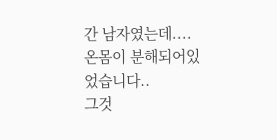간 남자였는데.... 온몸이 분해되어있었습니다..
그것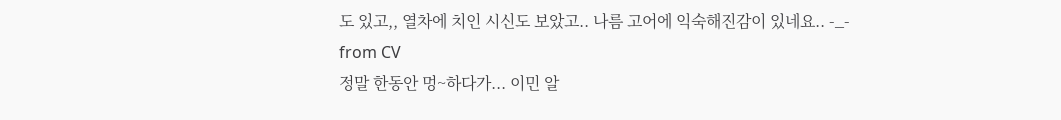도 있고,, 열차에 치인 시신도 보았고.. 나름 고어에 익숙해진감이 있네요.. -_-
from CV
정말 한동안 멍~하다가... 이민 알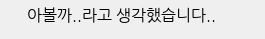아볼까..라고 생각했습니다..